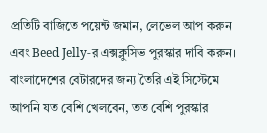প্রতিটি বাজিতে পয়েন্ট জমান, লেভেল আপ করুন এবং Beed Jelly-র এক্সক্লুসিভ পুরস্কার দাবি করুন। বাংলাদেশের বেটারদের জন্য তৈরি এই সিস্টেমে আপনি যত বেশি খেলবেন, তত বেশি পুরস্কার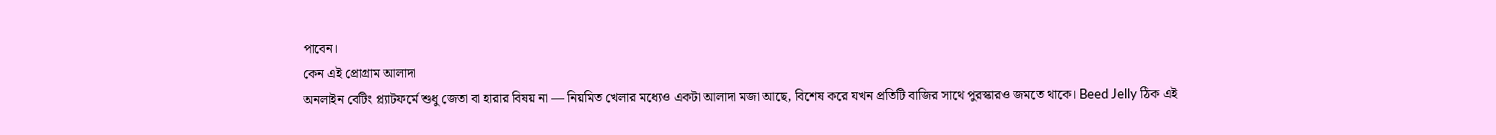পাবেন।
কেন এই প্রোগ্রাম আলাদা
অনলাইন বেটিং প্ল্যাটফর্মে শুধু জেতা বা হারার বিষয় না — নিয়মিত খেলার মধ্যেও একটা আলাদা মজা আছে, বিশেষ করে যখন প্রতিটি বাজির সাথে পুরস্কারও জমতে থাকে। Beed Jelly ঠিক এই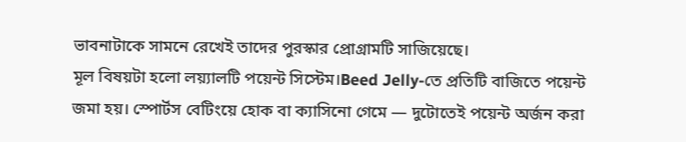ভাবনাটাকে সামনে রেখেই তাদের পুরস্কার প্রোগ্রামটি সাজিয়েছে।
মূল বিষয়টা হলো লয়্যালটি পয়েন্ট সিস্টেম।Beed Jelly-তে প্রতিটি বাজিতে পয়েন্ট জমা হয়। স্পোর্টস বেটিংয়ে হোক বা ক্যাসিনো গেমে — দুটোতেই পয়েন্ট অর্জন করা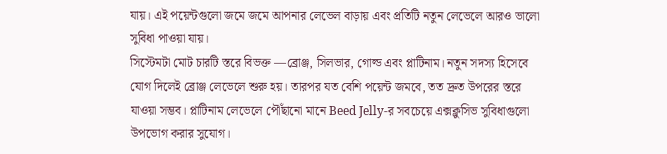যায়। এই পয়েন্টগুলো জমে জমে আপনার লেভেল বাড়ায় এবং প্রতিটি নতুন লেভেলে আরও ভালো সুবিধা পাওয়া যায়।
সিস্টেমটা মোট চারটি স্তরে বিভক্ত —ব্রোঞ্জ, সিলভার, গোল্ড এবং প্লাটিনাম। নতুন সদস্য হিসেবে যোগ দিলেই ব্রোঞ্জ লেভেলে শুরু হয়। তারপর যত বেশি পয়েন্ট জমবে, তত দ্রুত উপরের স্তরে যাওয়া সম্ভব। প্লাটিনাম লেভেলে পৌঁছানো মানে Beed Jelly-র সবচেয়ে এক্সক্লুসিভ সুবিধাগুলো উপভোগ করার সুযোগ।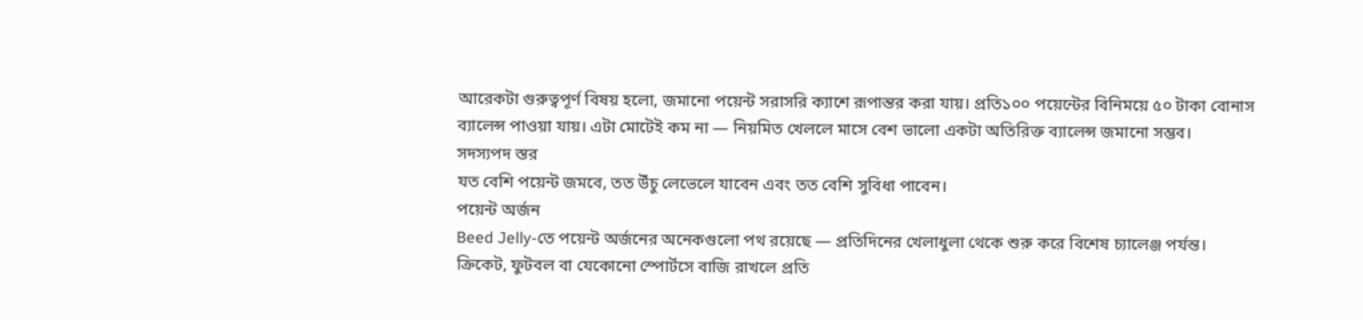আরেকটা গুরুত্বপূর্ণ বিষয় হলো, জমানো পয়েন্ট সরাসরি ক্যাশে রূপান্তর করা যায়। প্রতি১০০ পয়েন্টের বিনিময়ে ৫০ টাকা বোনাস ব্যালেন্স পাওয়া যায়। এটা মোটেই কম না — নিয়মিত খেললে মাসে বেশ ভালো একটা অতিরিক্ত ব্যালেন্স জমানো সম্ভব।
সদস্যপদ স্তর
যত বেশি পয়েন্ট জমবে, তত উঁচু লেভেলে যাবেন এবং তত বেশি সুবিধা পাবেন।
পয়েন্ট অর্জন
Beed Jelly-তে পয়েন্ট অর্জনের অনেকগুলো পথ রয়েছে — প্রতিদিনের খেলাধুলা থেকে শুরু করে বিশেষ চ্যালেঞ্জ পর্যন্ত।
ক্রিকেট, ফুটবল বা যেকোনো স্পোর্টসে বাজি রাখলে প্রতি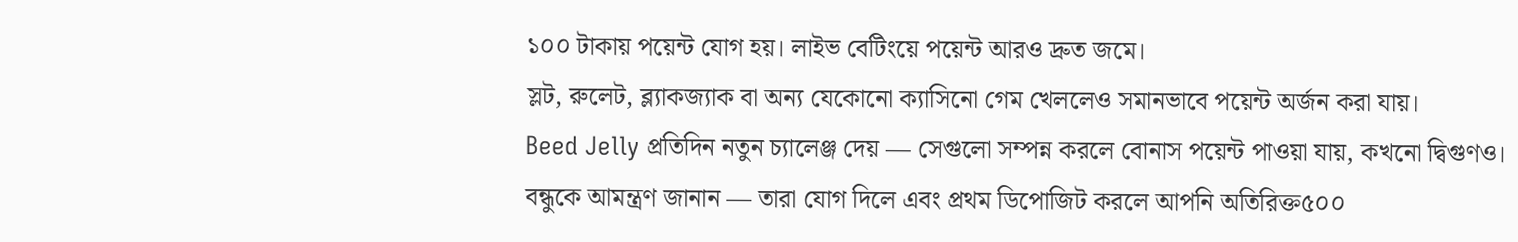১০০ টাকায় পয়েন্ট যোগ হয়। লাইভ বেটিংয়ে পয়েন্ট আরও দ্রুত জমে।
স্লট, রুলেট, ব্ল্যাকজ্যাক বা অন্য যেকোনো ক্যাসিনো গেম খেললেও সমানভাবে পয়েন্ট অর্জন করা যায়।
Beed Jelly প্রতিদিন নতুন চ্যালেঞ্জ দেয় — সেগুলো সম্পন্ন করলে বোনাস পয়েন্ট পাওয়া যায়, কখনো দ্বিগুণও।
বন্ধুকে আমন্ত্রণ জানান — তারা যোগ দিলে এবং প্রথম ডিপোজিট করলে আপনি অতিরিক্ত৫০০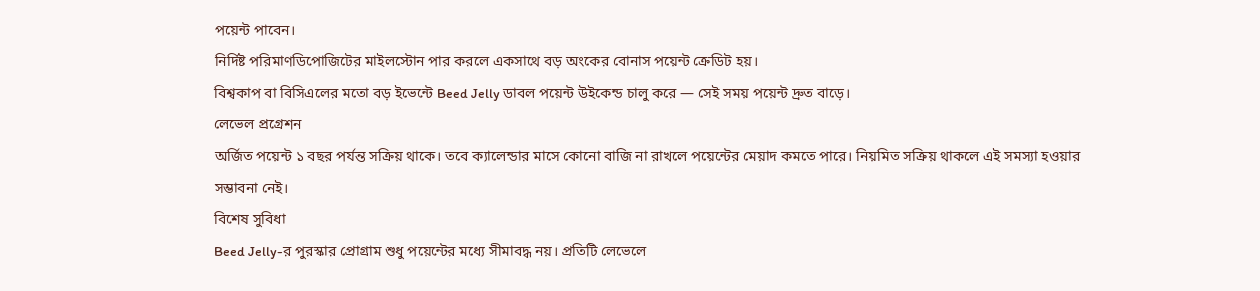পয়েন্ট পাবেন।
নির্দিষ্ট পরিমাণডিপোজিটের মাইলস্টোন পার করলে একসাথে বড় অংকের বোনাস পয়েন্ট ক্রেডিট হয়।
বিশ্বকাপ বা বিসিএলের মতো বড় ইভেন্টে Beed Jelly ডাবল পয়েন্ট উইকেন্ড চালু করে — সেই সময় পয়েন্ট দ্রুত বাড়ে।
লেভেল প্রগ্রেশন
অর্জিত পয়েন্ট ১ বছর পর্যন্ত সক্রিয় থাকে। তবে ক্যালেন্ডার মাসে কোনো বাজি না রাখলে পয়েন্টের মেয়াদ কমতে পারে। নিয়মিত সক্রিয় থাকলে এই সমস্যা হওয়ার সম্ভাবনা নেই।
বিশেষ সুবিধা
Beed Jelly-র পুরস্কার প্রোগ্রাম শুধু পয়েন্টের মধ্যে সীমাবদ্ধ নয়। প্রতিটি লেভেলে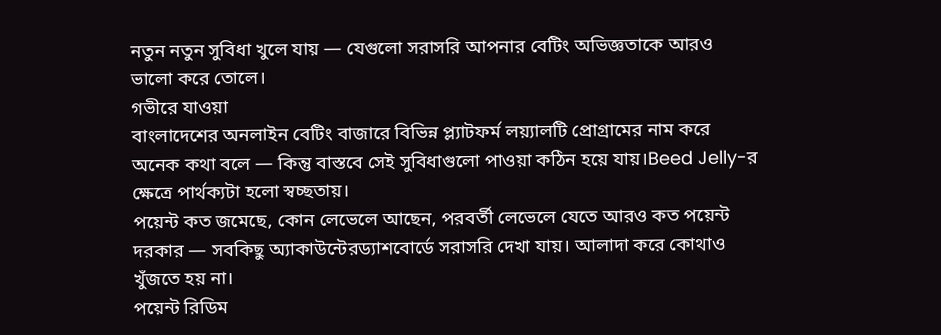নতুন নতুন সুবিধা খুলে যায় — যেগুলো সরাসরি আপনার বেটিং অভিজ্ঞতাকে আরও ভালো করে তোলে।
গভীরে যাওয়া
বাংলাদেশের অনলাইন বেটিং বাজারে বিভিন্ন প্ল্যাটফর্ম লয়্যালটি প্রোগ্রামের নাম করে অনেক কথা বলে — কিন্তু বাস্তবে সেই সুবিধাগুলো পাওয়া কঠিন হয়ে যায়।Beed Jelly-র ক্ষেত্রে পার্থক্যটা হলো স্বচ্ছতায়।
পয়েন্ট কত জমেছে, কোন লেভেলে আছেন, পরবর্তী লেভেলে যেতে আরও কত পয়েন্ট দরকার — সবকিছু অ্যাকাউন্টেরড্যাশবোর্ডে সরাসরি দেখা যায়। আলাদা করে কোথাও খুঁজতে হয় না।
পয়েন্ট রিডিম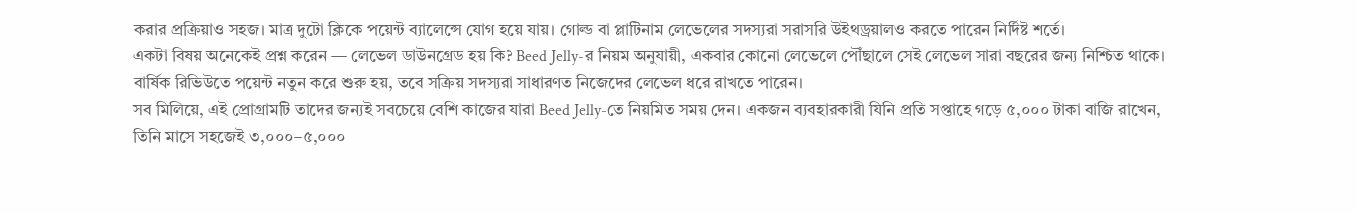করার প্রক্রিয়াও সহজ। মাত্র দুটো ক্লিকে পয়েন্ট ব্যালেন্সে যোগ হয়ে যায়। গোল্ড বা প্লাটিনাম লেভেলের সদস্যরা সরাসরি উইথড্রয়ালও করতে পারেন নির্দিষ্ট শর্তে।
একটা বিষয় অনেকেই প্রশ্ন করেন — লেভেল ডাউনগ্রেড হয় কি? Beed Jelly-র নিয়ম অনুযায়ী, একবার কোনো লেভেলে পৌঁছালে সেই লেভেল সারা বছরের জন্য নিশ্চিত থাকে। বার্ষিক রিভিউতে পয়েন্ট নতুন করে শুরু হয়, তবে সক্রিয় সদস্যরা সাধারণত নিজেদের লেভেল ধরে রাখতে পারেন।
সব মিলিয়ে, এই প্রোগ্রামটি তাদের জন্যই সবচেয়ে বেশি কাজের যারা Beed Jelly-তে নিয়মিত সময় দেন। একজন ব্যবহারকারী যিনি প্রতি সপ্তাহে গড়ে ৫,০০০ টাকা বাজি রাখেন, তিনি মাসে সহজেই ৩,০০০–৫,০০০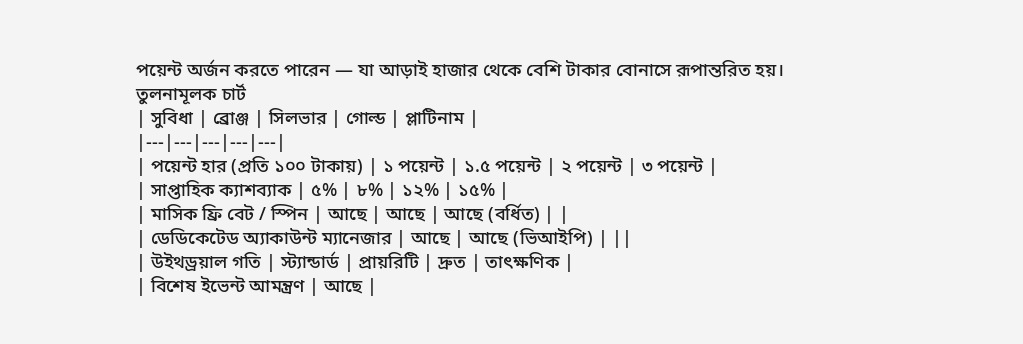পয়েন্ট অর্জন করতে পারেন — যা আড়াই হাজার থেকে বেশি টাকার বোনাসে রূপান্তরিত হয়।
তুলনামূলক চার্ট
| সুবিধা | ব্রোঞ্জ | সিলভার | গোল্ড | প্লাটিনাম |
|---|---|---|---|---|
| পয়েন্ট হার (প্রতি ১০০ টাকায়) | ১ পয়েন্ট | ১.৫ পয়েন্ট | ২ পয়েন্ট | ৩ পয়েন্ট |
| সাপ্তাহিক ক্যাশব্যাক | ৫% | ৮% | ১২% | ১৫% |
| মাসিক ফ্রি বেট / স্পিন | আছে | আছে | আছে (বর্ধিত) | |
| ডেডিকেটেড অ্যাকাউন্ট ম্যানেজার | আছে | আছে (ভিআইপি) | ||
| উইথড্রয়াল গতি | স্ট্যান্ডার্ড | প্রায়রিটি | দ্রুত | তাৎক্ষণিক |
| বিশেষ ইভেন্ট আমন্ত্রণ | আছে |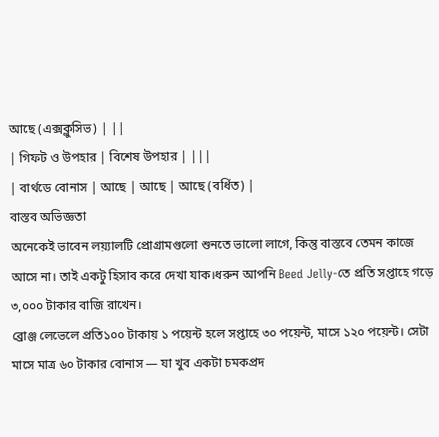আছে (এক্সক্লুসিভ) | ||
| গিফট ও উপহার | বিশেষ উপহার | |||
| বার্থডে বোনাস | আছে | আছে | আছে (বর্ধিত) |
বাস্তব অভিজ্ঞতা
অনেকেই ভাবেন লয়্যালটি প্রোগ্রামগুলো শুনতে ভালো লাগে, কিন্তু বাস্তবে তেমন কাজে আসে না। তাই একটু হিসাব করে দেখা যাক।ধরুন আপনি Beed Jelly-তে প্রতি সপ্তাহে গড়ে ৩,০০০ টাকার বাজি রাখেন।
ব্রোঞ্জ লেভেলে প্রতি১০০ টাকায় ১ পয়েন্ট হলে সপ্তাহে ৩০ পয়েন্ট, মাসে ১২০ পয়েন্ট। সেটা মাসে মাত্র ৬০ টাকার বোনাস — যা খুব একটা চমকপ্রদ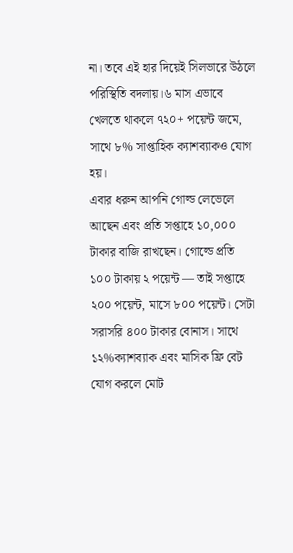না। তবে এই হার দিয়েই সিলভারে উঠলে পরিস্থিতি বদলায়।৬ মাস এভাবে খেলতে থাকলে ৭২০+ পয়েন্ট জমে, সাথে ৮% সাপ্তাহিক ক্যাশব্যাকও যোগ হয়।
এবার ধরুন আপনি গোল্ড লেভেলে আছেন এবং প্রতি সপ্তাহে ১০,০০০ টাকার বাজি রাখছেন। গোল্ডে প্রতি ১০০ টাকায় ২ পয়েন্ট — তাই সপ্তাহে ২০০ পয়েন্ট, মাসে ৮০০ পয়েন্ট। সেটা সরাসরি ৪০০ টাকার বোনাস। সাথে ১২%ক্যাশব্যাক এবং মাসিক ফ্রি বেট যোগ করলে মোট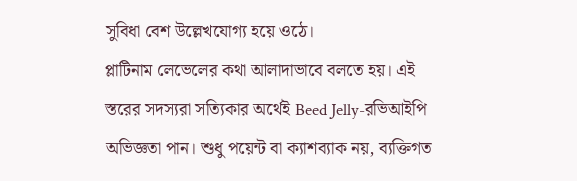সুবিধা বেশ উল্লেখযোগ্য হয়ে ওঠে।
প্লাটিনাম লেভেলের কথা আলাদাভাবে বলতে হয়। এই স্তরের সদস্যরা সত্যিকার অর্থেই Beed Jelly-রভিআইপি অভিজ্ঞতা পান। শুধু পয়েন্ট বা ক্যাশব্যাক নয়, ব্যক্তিগত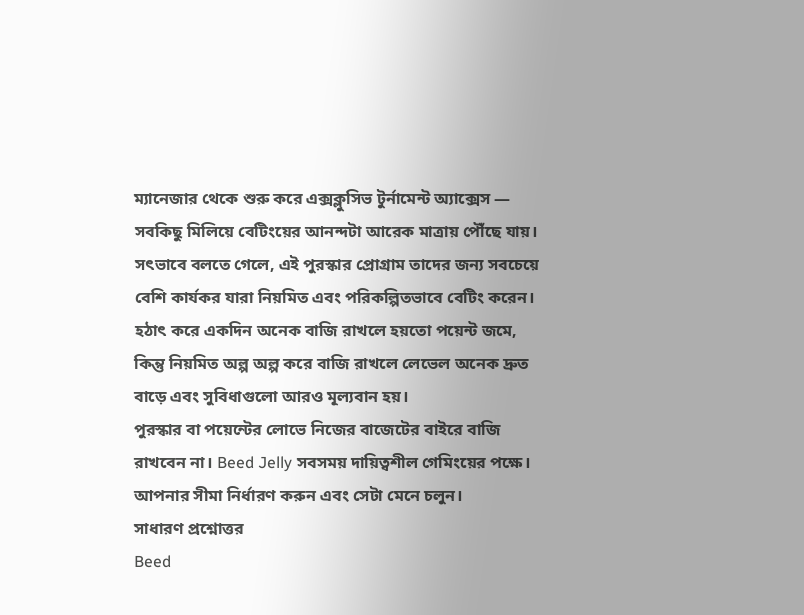ম্যানেজার থেকে শুরু করে এক্সক্লুসিভ টুর্নামেন্ট অ্যাক্সেস — সবকিছু মিলিয়ে বেটিংয়ের আনন্দটা আরেক মাত্রায় পৌঁছে যায়।
সৎভাবে বলতে গেলে, এই পুরস্কার প্রোগ্রাম তাদের জন্য সবচেয়ে বেশি কার্যকর যারা নিয়মিত এবং পরিকল্পিতভাবে বেটিং করেন। হঠাৎ করে একদিন অনেক বাজি রাখলে হয়তো পয়েন্ট জমে, কিন্তু নিয়মিত অল্প অল্প করে বাজি রাখলে লেভেল অনেক দ্রুত বাড়ে এবং সুবিধাগুলো আরও মূল্যবান হয়।
পুরস্কার বা পয়েন্টের লোভে নিজের বাজেটের বাইরে বাজি রাখবেন না। Beed Jelly সবসময় দায়িত্বশীল গেমিংয়ের পক্ষে। আপনার সীমা নির্ধারণ করুন এবং সেটা মেনে চলুন।
সাধারণ প্রশ্নোত্তর
Beed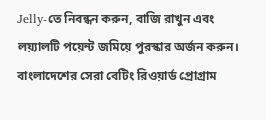Jelly-তে নিবন্ধন করুন, বাজি রাখুন এবং লয়্যালটি পয়েন্ট জমিয়ে পুরস্কার অর্জন করুন। বাংলাদেশের সেরা বেটিং রিওয়ার্ড প্রোগ্রাম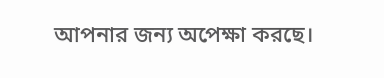আপনার জন্য অপেক্ষা করছে।